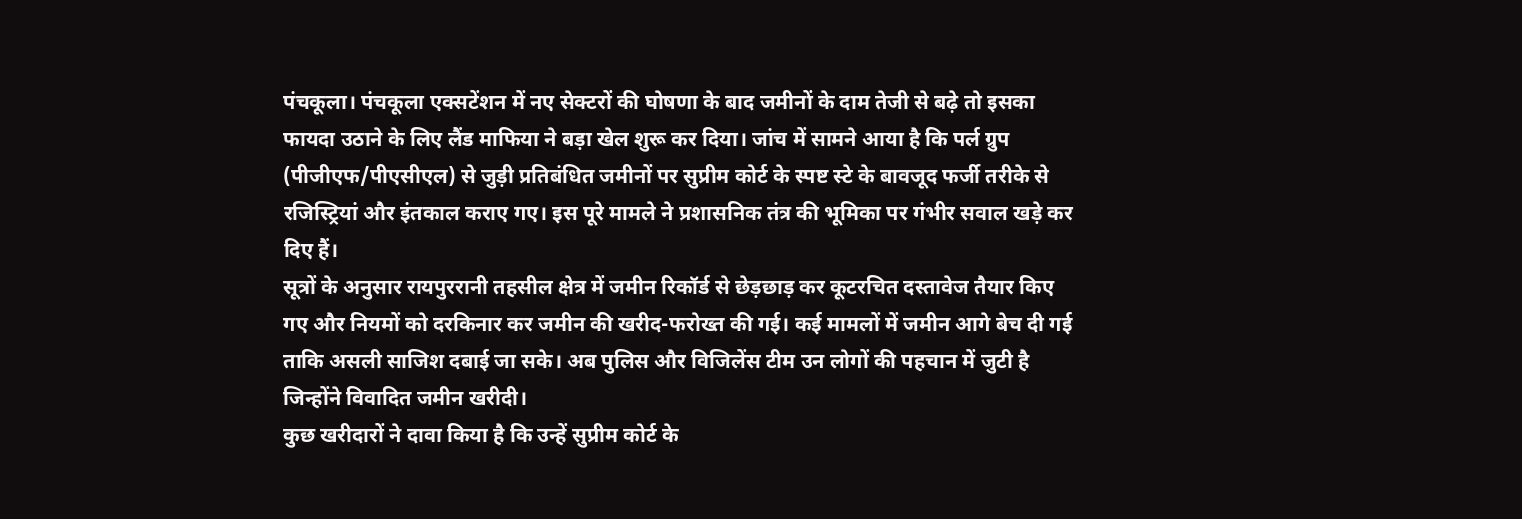पंचकूला। पंचकूला एक्सटेंशन में नए सेक्टरों की घोषणा के बाद जमीनों के दाम तेजी से बढ़े तो इसका फायदा उठाने के लिए लैंड माफिया ने बड़ा खेल शुरू कर दिया। जांच में सामने आया है कि पर्ल ग्रुप (पीजीएफ/पीएसीएल) से जुड़ी प्रतिबंधित जमीनों पर सुप्रीम कोर्ट के स्पष्ट स्टे के बावजूद फर्जी तरीके से रजिस्ट्रियां और इंतकाल कराए गए। इस पूरे मामले ने प्रशासनिक तंत्र की भूमिका पर गंभीर सवाल खड़े कर दिए हैं।
सूत्रों के अनुसार रायपुररानी तहसील क्षेत्र में जमीन रिकॉर्ड से छेड़छाड़ कर कूटरचित दस्तावेज तैयार किए गए और नियमों को दरकिनार कर जमीन की खरीद-फरोख्त की गई। कई मामलों में जमीन आगे बेच दी गई ताकि असली साजिश दबाई जा सके। अब पुलिस और विजिलेंस टीम उन लोगों की पहचान में जुटी है जिन्होंने विवादित जमीन खरीदी।
कुछ खरीदारों ने दावा किया है कि उन्हें सुप्रीम कोर्ट के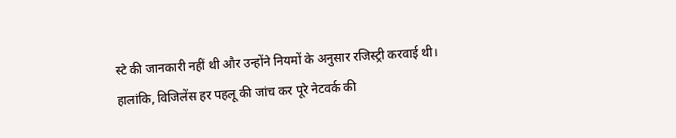स्टे की जानकारी नहीं थी और उन्होंने नियमों के अनुसार रजिस्ट्री करवाई थी। हालांकि, विजिलेंस हर पहलू की जांच कर पूरे नेटवर्क की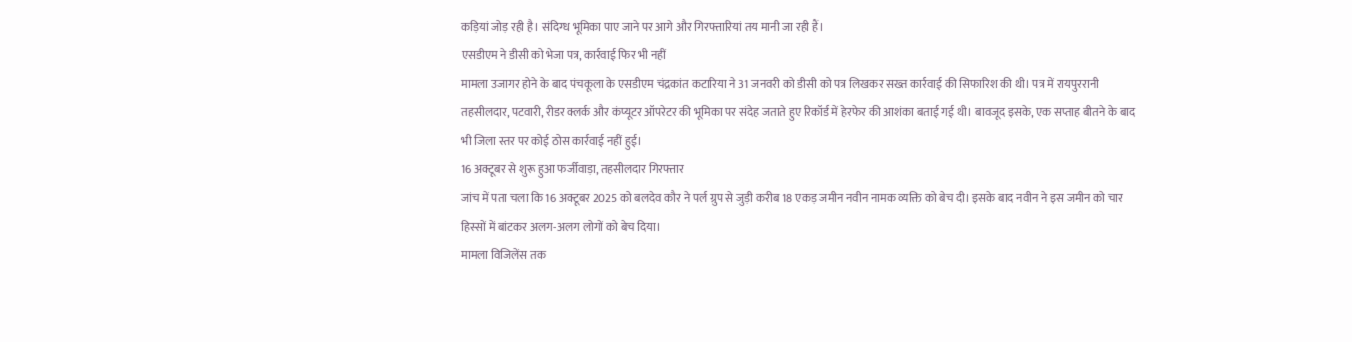कड़ियां जोड़ रही है। संदिग्ध भूमिका पाए जाने पर आगे और गिरफ्तारियां तय मानी जा रही हैं।
एसडीएम ने डीसी को भेजा पत्र, कार्रवाई फिर भी नहीं
मामला उजागर होने के बाद पंचकूला के एसडीएम चंद्रकांत कटारिया ने 31 जनवरी को डीसी को पत्र लिखकर सख्त कार्रवाई की सिफारिश की थी। पत्र में रायपुररानी तहसीलदार, पटवारी, रीडर क्लर्क और कंप्यूटर ऑपरेटर की भूमिका पर संदेह जताते हुए रिकॉर्ड में हेरफेर की आशंका बताई गई थी। बावजूद इसके, एक सप्ताह बीतने के बाद भी जिला स्तर पर कोई ठोस कार्रवाई नहीं हुई।
16 अक्टूबर से शुरू हुआ फर्जीवाड़ा, तहसीलदार गिरफ्तार
जांच में पता चला कि 16 अक्टूबर 2025 को बलदेव कौर ने पर्ल ग्रुप से जुड़ी करीब 18 एकड़ जमीन नवीन नामक व्यक्ति को बेच दी। इसके बाद नवीन ने इस जमीन को चार हिस्सों में बांटकर अलग-अलग लोगों को बेच दिया।
मामला विजिलेंस तक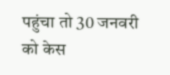पहुंचा तो 30 जनवरी को केस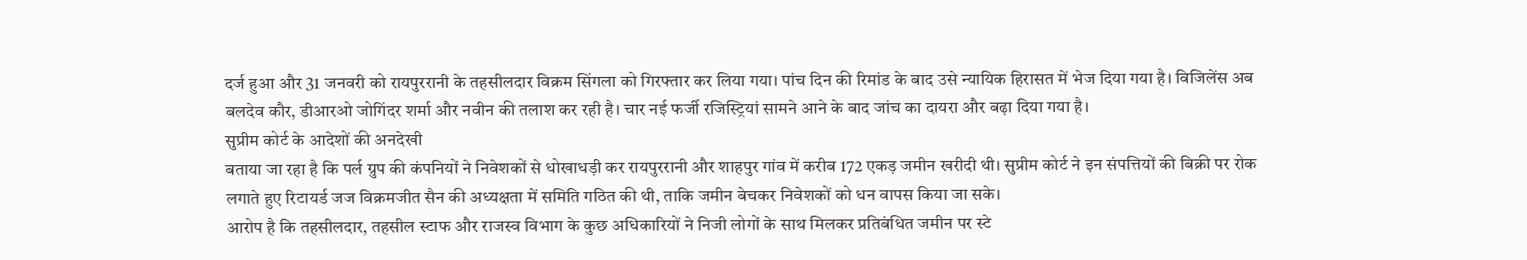दर्ज हुआ और 31 जनवरी को रायपुररानी के तहसीलदार विक्रम सिंगला को गिरफ्तार कर लिया गया। पांच दिन की रिमांड के बाद उसे न्यायिक हिरासत में भेज दिया गया है। विजिलेंस अब बलदेव कौर, डीआरओ जोगिंदर शर्मा और नवीन की तलाश कर रही है। चार नई फर्जी रजिस्ट्रियां सामने आने के बाद जांच का दायरा और बढ़ा दिया गया है।
सुप्रीम कोर्ट के आदेशों की अनदेखी
बताया जा रहा है कि पर्ल ग्रुप की कंपनियों ने निवेशकों से धोखाधड़ी कर रायपुररानी और शाहपुर गांव में करीब 172 एकड़ जमीन खरीदी थी। सुप्रीम कोर्ट ने इन संपत्तियों की बिक्री पर रोक लगाते हुए रिटायर्ड जज विक्रमजीत सैन की अध्यक्षता में समिति गठित की थी, ताकि जमीन बेचकर निवेशकों को धन वापस किया जा सके।
आरोप है कि तहसीलदार, तहसील स्टाफ और राजस्व विभाग के कुछ अधिकारियों ने निजी लोगों के साथ मिलकर प्रतिबंधित जमीन पर स्टे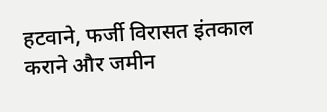हटवाने, फर्जी विरासत इंतकाल कराने और जमीन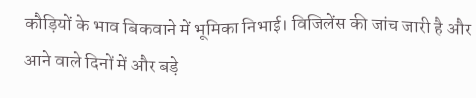कौड़ियों के भाव बिकवाने में भूमिका निभाई। विजिलेंस की जांच जारी है और आने वाले दिनों में और बड़े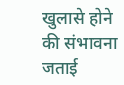खुलासे होने की संभावना जताई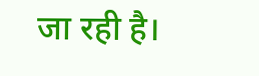जा रही है।